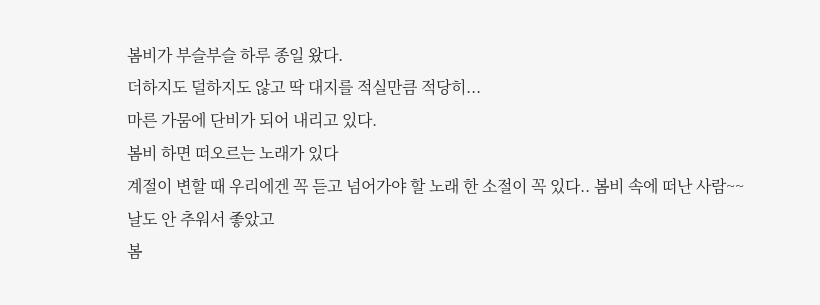봄비가 부슬부슬 하루 종일 왔다.
더하지도 덜하지도 않고 딱 대지를 적실만큼 적당히...
마른 가뭄에 단비가 되어 내리고 있다.
봄비 하면 떠오르는 노래가 있다
계절이 변할 때 우리에겐 꼭 듣고 넘어가야 할 노래 한 소절이 꼭 있다.. 봄비 속에 떠난 사람~~
날도 안 추워서 좋았고
봄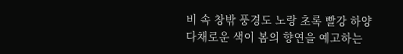비 속 창밖 풍경도 노랑 초록 빨강 하양
다채로운 색이 봄의 향연을 예고하는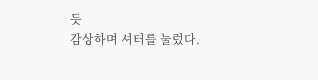듯
감상하며 셔터를 눌렀다.